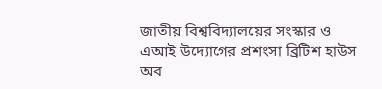জাতীয় বিশ্ববিদ্যালয়ের সংস্কার ও এআই উদ্যোগের প্রশংসা ব্রিটিশ হাউস অব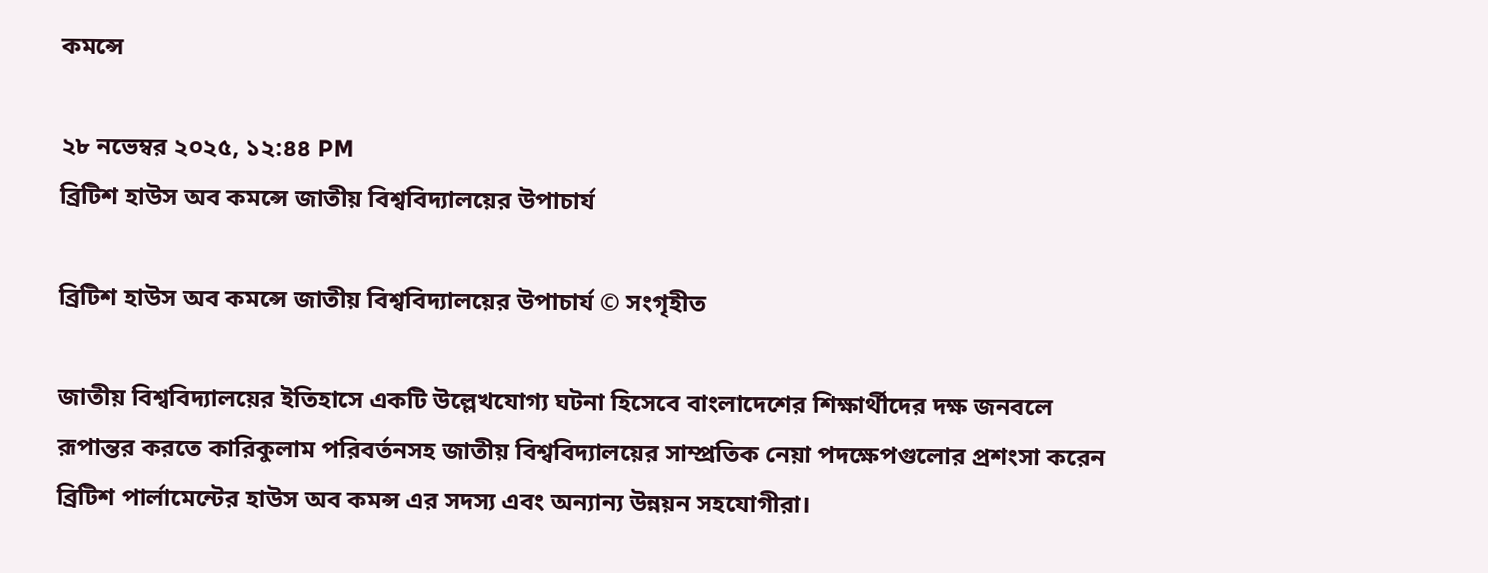কমন্সে

২৮ নভেম্বর ২০২৫, ১২:৪৪ PM
ব্রিটিশ হাউস অব কমন্সে জাতীয় বিশ্ববিদ্যালয়ের উপাচার্য

ব্রিটিশ হাউস অব কমন্সে জাতীয় বিশ্ববিদ্যালয়ের উপাচার্য © সংগৃহীত

জাতীয় বিশ্ববিদ্যালয়ের ইতিহাসে একটি উল্লেখযোগ্য ঘটনা হিসেবে বাংলাদেশের শিক্ষার্থীদের দক্ষ জনবলে রূপান্তর করতে কারিকুলাম পরিবর্তনসহ জাতীয় বিশ্ববিদ্যালয়ের সাম্প্রতিক নেয়া পদক্ষেপগুলোর প্রশংসা করেন ব্রিটিশ পার্লামেন্টের হাউস অব কমন্স এর সদস্য এবং অন্যান্য উন্নয়ন সহযোগীরা।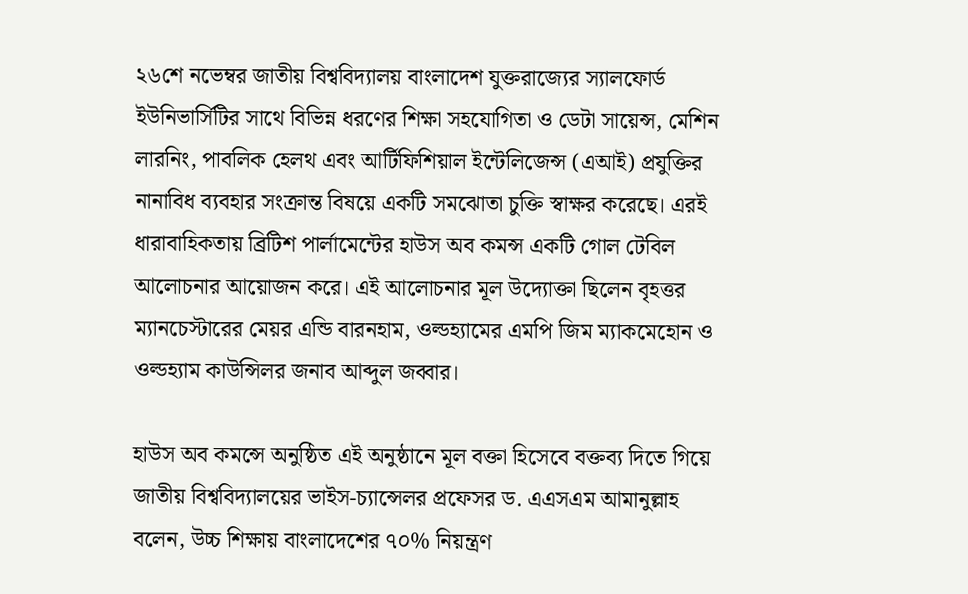২৬শে নভেম্বর জাতীয় বিশ্ববিদ্যালয় বাংলাদেশ যুক্তরাজ্যের স্যালফোর্ড ইউনিভার্সিটির সাথে বিভিন্ন ধরণের শিক্ষা সহযোগিতা ও ডেটা সায়েন্স, মেশিন লারনিং, পাবলিক হেলথ এবং আর্টিফিশিয়াল ইন্টেলিজেন্স (এআই) প্রযুক্তির নানাবিধ ব্যবহার সংক্রান্ত বিষয়ে একটি সমঝোতা চুক্তি স্বাক্ষর করেছে। এরই ধারাবাহিকতায় ব্রিটিশ পার্লামেন্টের হাউস অব কমন্স একটি গোল টেবিল আলোচনার আয়োজন করে। এই আলোচনার মূল উদ্যোক্তা ছিলেন বৃহত্তর ম্যানচেস্টারের মেয়র এন্ডি বারনহাম, ওল্ডহ্যামের এমপি জিম ম্যাকমেহোন ও ওল্ডহ্যাম কাউন্সিলর জনাব আব্দুল জব্বার।

হাউস অব কমন্সে অনুষ্ঠিত এই অনুষ্ঠানে মূল বক্তা হিসেবে বক্তব্য দিতে গিয়ে জাতীয় বিশ্ববিদ্যালয়ের ভাইস-চ্যান্সেলর প্রফেসর ড. এএসএম আমানুল্লাহ বলেন, উচ্চ শিক্ষায় বাংলাদেশের ৭০% নিয়ন্ত্রণ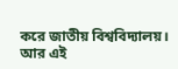করে জাতীয় বিশ্ববিদ্যালয়। আর এই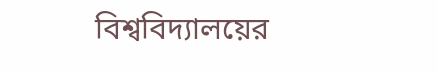বিশ্ববিদ্যালয়ের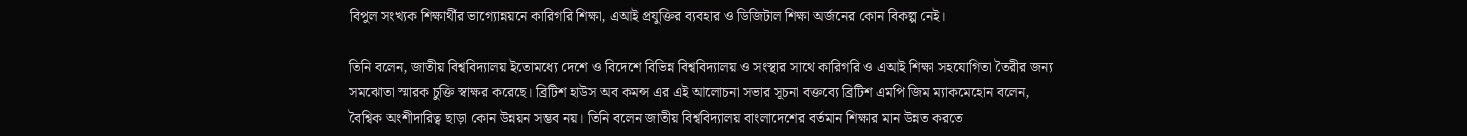বিপুল সংখ্যক শিক্ষার্থীর ভাগ্যোন্নয়নে কারিগরি শিক্ষা, এআই প্রযুক্তির ব্যবহার ও ডিজিটাল শিক্ষা অর্জনের কোন বিকল্প নেই।

তিনি বলেন, জাতীয় বিশ্ববিদ্যালয় ইতোমধ্যে দেশে ও বিদেশে বিভিন্ন বিশ্ববিদ্যালয় ও সংস্থার সাথে কারিগরি ও এআই শিক্ষা সহযোগিতা তৈরীর জন্য সমঝোতা স্মারক চুক্তি স্বাক্ষর করেছে। ব্রিটিশ হাউস অব কমন্স এর এই আলোচনা সভার সূচনা বক্তব্যে ব্রিটিশ এমপি জিম ম্যাকমেহোন বলেন, বৈশ্বিক অংশীদারিত্ব ছাড়া কোন উন্নয়ন সম্ভব নয়। তিনি বলেন জাতীয় বিশ্ববিদ্যালয় বাংলাদেশের বর্তমান শিক্ষার মান উন্নত করতে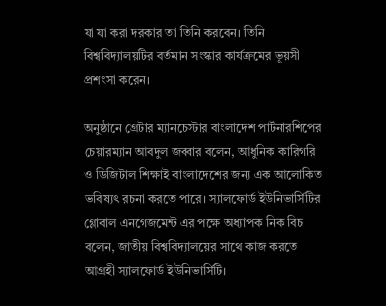যা যা করা দরকার তা তিনি করবেন। তিনি বিশ্ববিদ্যালয়টির বর্তমান সংস্কার কার্যক্রমের ভূয়সী প্রশংসা করেন।

অনুষ্ঠানে গ্রেটার ম্যানচেস্টার বাংলাদেশ পার্টনারশিপের চেয়ারম্যান আবদুল জব্বার বলেন, আধুনিক কারিগরি ও ডিজিটাল শিক্ষাই বাংলাদেশের জন্য এক আলোকিত ভবিষ্যৎ রচনা করতে পারে। স্যালফোর্ড ইউনিভার্সিটির গ্লোবাল এনগেজমেন্ট এর পক্ষে অধ্যাপক নিক বিচ বলেন, জাতীয় বিশ্ববিদ্যালয়ের সাথে কাজ করতে আগ্রহী স্যালফোর্ড ইউনিভার্সিটি।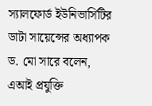স্যালফোর্ড ইউনিভার্সিটির ডাটা সায়েন্সের অধ্যাপক ড. মো সারে বলেন, এআই প্রযুক্তি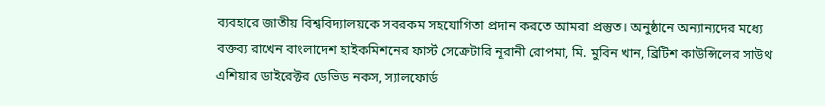ব্যবহারে জাতীয় বিশ্ববিদ্যালয়কে সবরকম সহযোগিতা প্রদান করতে আমরা প্রস্তুত। অনুষ্ঠানে অন্যান্যদের মধ্যে বক্তব্য রাখেন বাংলাদেশ হাইকমিশনের ফার্স্ট সেক্রেটারি নূরানী রোপমা, মি. মুবিন খান, ব্রিটিশ কাউন্সিলের সাউথ এশিয়ার ডাইরেক্টর ডেভিড নকস, স্যালফোর্ড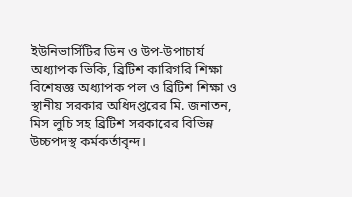ইউনিভার্সিটির ডিন ও উপ-উপাচার্য অধ্যাপক ভিকি, ব্রিটিশ কারিগরি শিক্ষা বিশেষজ্ঞ অধ্যাপক পল ও ব্রিটিশ শিক্ষা ও স্থানীয় সরকার অধিদপ্তরের মি. জনাতন, মিস লুচি সহ ব্রিটিশ সরকারের বিভিন্ন উচ্চপদস্থ কর্মকর্তাবৃন্দ।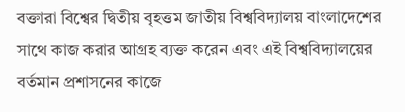বক্তারা বিশ্বের দ্বিতীয় বৃহত্তম জাতীয় বিশ্ববিদ্যালয় বাংলাদেশের সাথে কাজ করার আগ্রহ ব্যক্ত করেন এবং এই বিশ্ববিদ্যালয়ের বর্তমান প্রশাসনের কাজে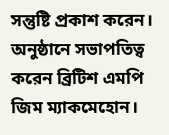সন্তুষ্টি প্রকাশ করেন। অনুষ্ঠানে সভাপতিত্ব করেন ব্রিটিশ এমপি জিম ম্যাকমেহোন।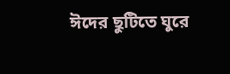ঈদের ছুটিতে ঘুরে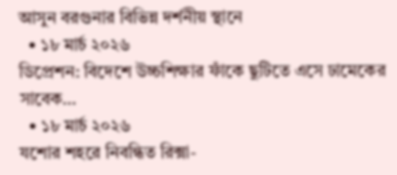আসুন বরগুনার বিভিন্ন দর্শনীয় স্থানে
  • ১৮ মার্চ ২০২৬
ডিপ্রেশন: বিদেশে উচ্চশিক্ষার ফাঁকে ছুটিতে এসে ঢামেকের সাবেক…
  • ১৮ মার্চ ২০২৬
যশোর শহরে নিবন্ধিত রিক্সা-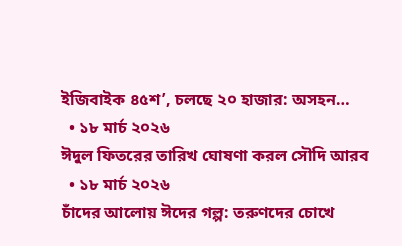ইজিবাইক ৪৫শ’, চলছে ২০ হাজার: অসহন…
  • ১৮ মার্চ ২০২৬
ঈদুল ফিতরের তারিখ ঘোষণা করল সৌদি আরব
  • ১৮ মার্চ ২০২৬
চাঁদের আলোয় ঈদের গল্প: তরুণদের চোখে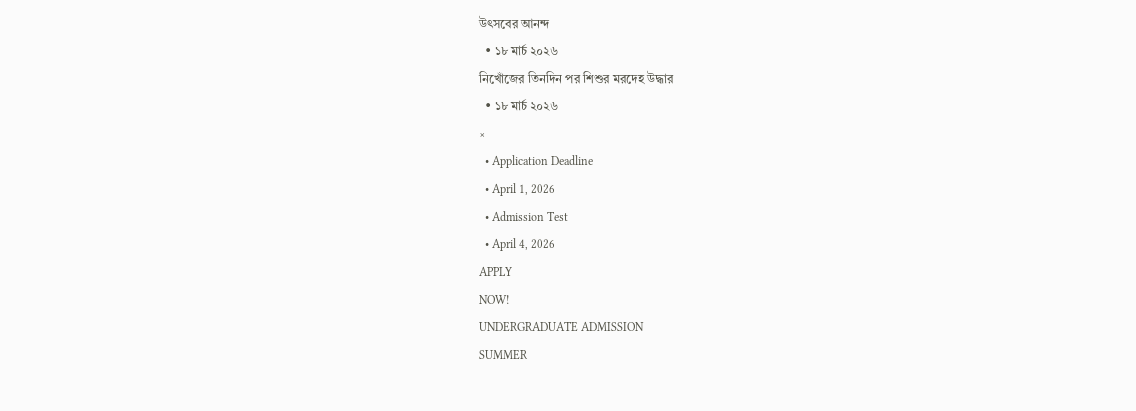উৎসবের আনন্দ
  • ১৮ মার্চ ২০২৬
নিখোঁজের তিনদিন পর শিশুর মরদেহ উদ্ধার
  • ১৮ মার্চ ২০২৬
×
  • Application Deadline
  • April 1, 2026
  • Admission Test
  • April 4, 2026
APPLY
NOW!
UNDERGRADUATE ADMISSION
SUMMER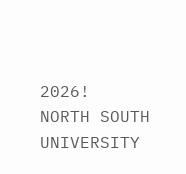2026!
NORTH SOUTH UNIVERSITY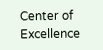Center of Excellence